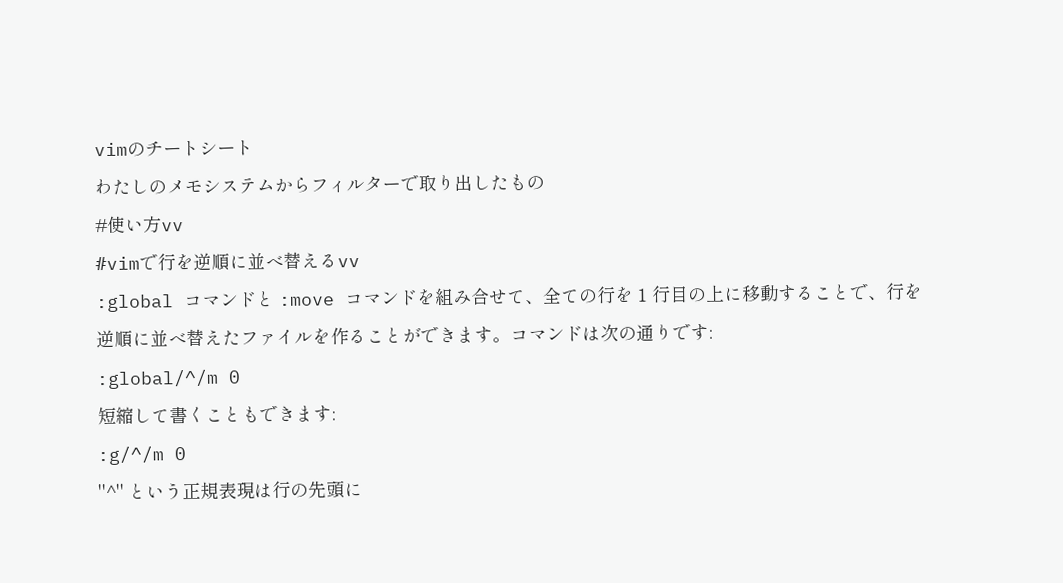vimのチートシート
わたしのメモシステムからフィルターで取り出したもの
#使い方vv
#vimで行を逆順に並べ替えるvv
:global コマンドと :move コマンドを組み合せて、全ての行を 1 行目の上に移動することで、行を逆順に並べ替えたファイルを作ることができます。コマンドは次の通りです:
:global/^/m 0
短縮して書くこともできます:
:g/^/m 0
"^" という正規表現は行の先頭に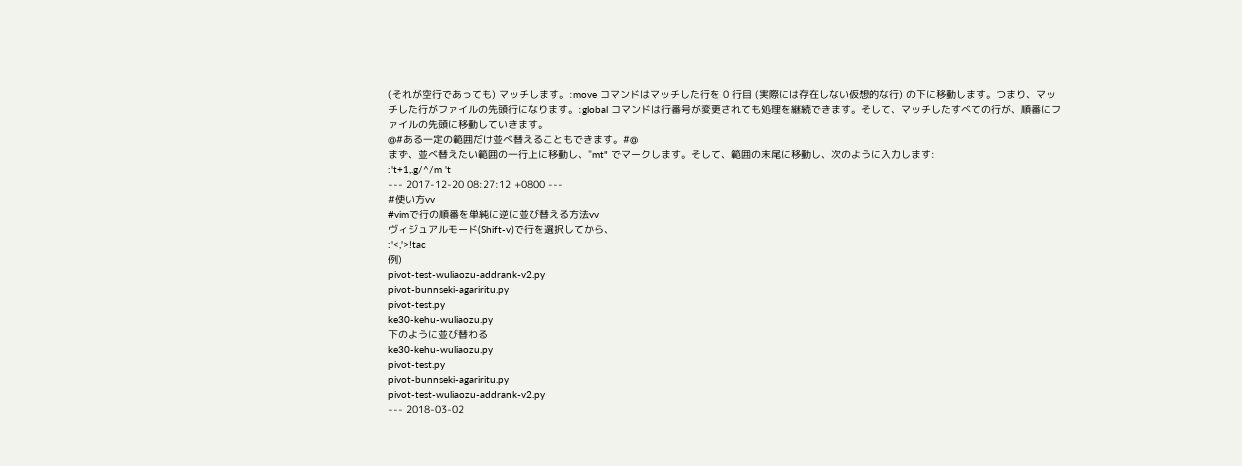(それが空行であっても) マッチします。:move コマンドはマッチした行を 0 行目 (実際には存在しない仮想的な行) の下に移動します。つまり、マッチした行がファイルの先頭行になります。:global コマンドは行番号が変更されても処理を継続できます。そして、マッチしたすべての行が、順番にファイルの先頭に移動していきます。
@#ある一定の範囲だけ並べ替えることもできます。#@
まず、並べ替えたい範囲の一行上に移動し、"mt" でマークします。そして、範囲の末尾に移動し、次のように入力します:
:'t+1,.g/^/m 't
--- 2017-12-20 08:27:12 +0800 ---
#使い方vv
#vimで行の順番を単純に逆に並び替える方法vv
ヴィジュアルモード(Shift-v)で行を選択してから、
:'<,'>!tac
例)
pivot-test-wuliaozu-addrank-v2.py
pivot-bunnseki-agariritu.py
pivot-test.py
ke30-kehu-wuliaozu.py
下のように並び替わる
ke30-kehu-wuliaozu.py
pivot-test.py
pivot-bunnseki-agariritu.py
pivot-test-wuliaozu-addrank-v2.py
--- 2018-03-02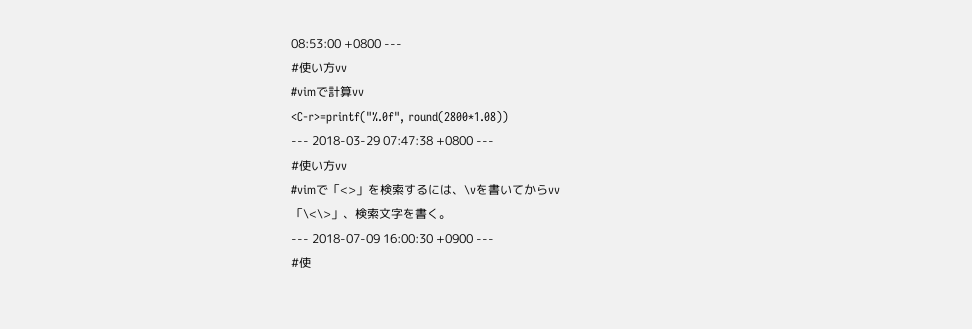08:53:00 +0800 ---
#使い方vv
#vimで計算vv
<C-r>=printf("%.0f", round(2800*1.08))
--- 2018-03-29 07:47:38 +0800 ---
#使い方vv
#vimで「<>」を検索するには、\vを書いてからvv
「\<\>」、検索文字を書く。
--- 2018-07-09 16:00:30 +0900 ---
#使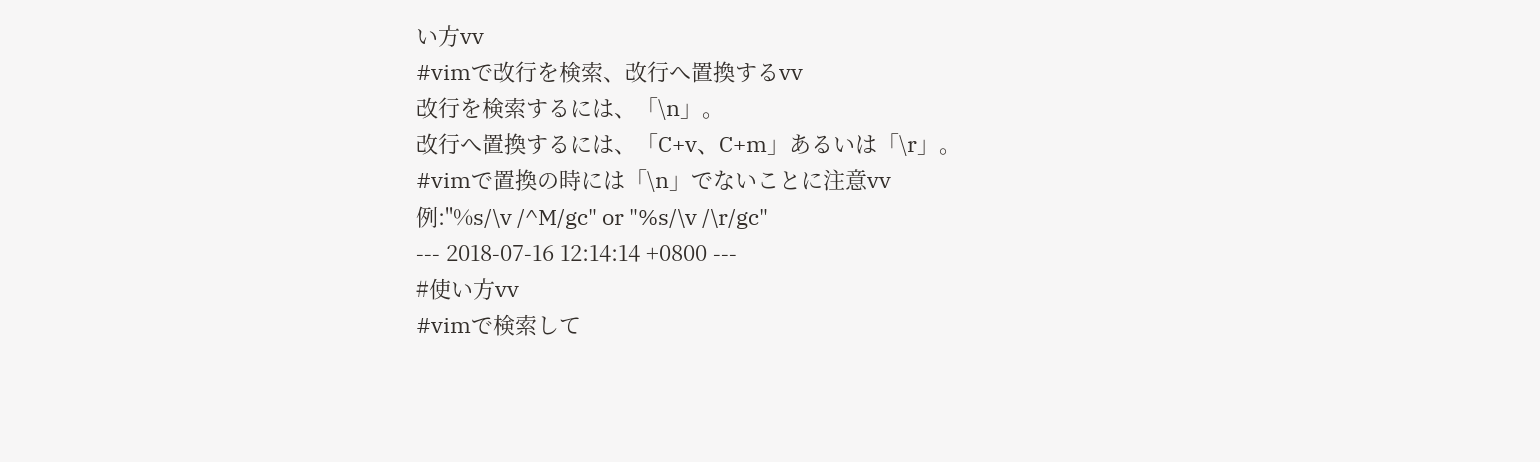い方vv
#vimで改行を検索、改行へ置換するvv
改行を検索するには、「\n」。
改行へ置換するには、「C+v、C+m」あるいは「\r」。
#vimで置換の時には「\n」でないことに注意vv
例:"%s/\v /^M/gc" or "%s/\v /\r/gc"
--- 2018-07-16 12:14:14 +0800 ---
#使い方vv
#vimで検索して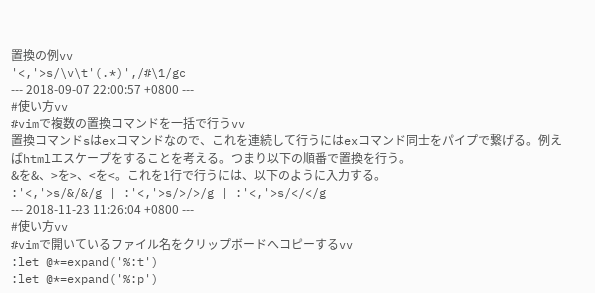置換の例vv
'<,'>s/\v\t'(.*)',/#\1/gc
--- 2018-09-07 22:00:57 +0800 ---
#使い方vv
#vimで複数の置換コマンドを一括で行うvv
置換コマンドsはexコマンドなので、これを連続して行うにはexコマンド同士をパイプで繋げる。例えばhtmlエスケープをすることを考える。つまり以下の順番で置換を行う。
&を&、>を>、<を<。これを1行で行うには、以下のように入力する。
:'<,'>s/&/&/g | :'<,'>s/>/>/g | :'<,'>s/</</g
--- 2018-11-23 11:26:04 +0800 ---
#使い方vv
#vimで開いているファイル名をクリップボードへコピーするvv
:let @*=expand('%:t')
:let @*=expand('%:p')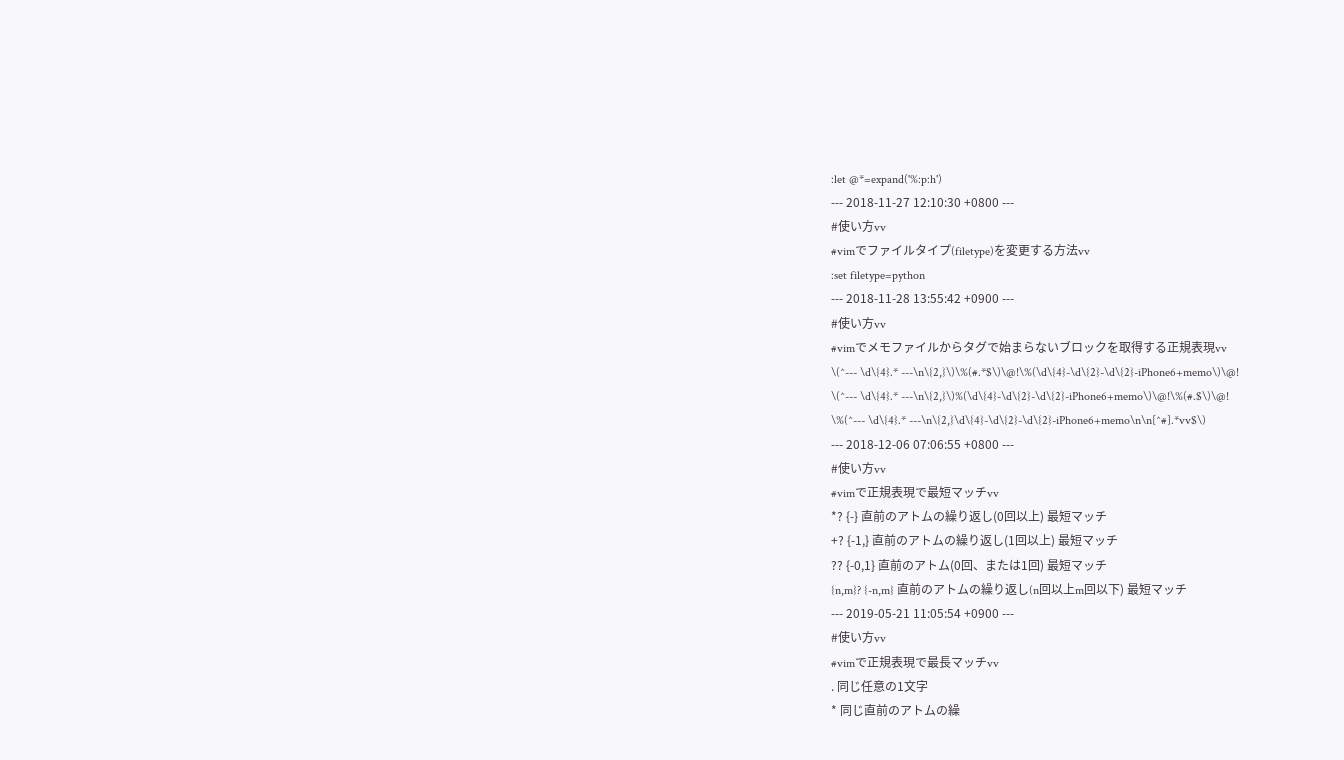:let @*=expand('%:p:h')
--- 2018-11-27 12:10:30 +0800 ---
#使い方vv
#vimでファイルタイプ(filetype)を変更する方法vv
:set filetype=python
--- 2018-11-28 13:55:42 +0900 ---
#使い方vv
#vimでメモファイルからタグで始まらないブロックを取得する正規表現vv
\(^--- \d\{4}.* ---\n\{2,}\)\%(#.*$\)\@!\%(\d\{4}-\d\{2}-\d\{2}-iPhone6+memo\)\@!
\(^--- \d\{4}.* ---\n\{2,}\)%(\d\{4}-\d\{2}-\d\{2}-iPhone6+memo\)\@!\%(#.$\)\@!
\%(^--- \d\{4}.* ---\n\{2,}\d\{4}-\d\{2}-\d\{2}-iPhone6+memo\n\n[^#].*vv$\)
--- 2018-12-06 07:06:55 +0800 ---
#使い方vv
#vimで正規表現で最短マッチvv
*? {-} 直前のアトムの繰り返し(0回以上) 最短マッチ
+? {-1,} 直前のアトムの繰り返し(1回以上) 最短マッチ
?? {-0,1} 直前のアトム(0回、または1回) 最短マッチ
{n,m}? {-n,m} 直前のアトムの繰り返し(n回以上m回以下) 最短マッチ
--- 2019-05-21 11:05:54 +0900 ---
#使い方vv
#vimで正規表現で最長マッチvv
. 同じ任意の1文字
* 同じ直前のアトムの繰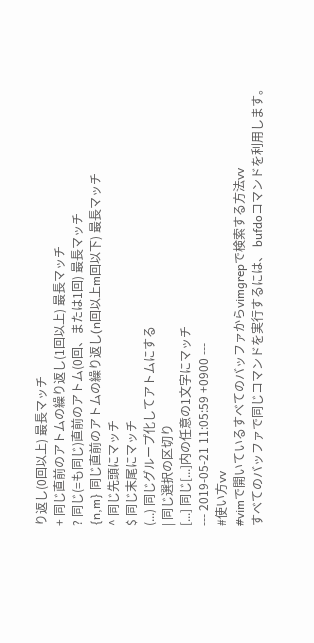り返し(0回以上) 最長マッチ
+ 同じ直前のアトムの繰り返し(1回以上) 最長マッチ
? 同じ(=も同じ)直前のアトム(0回、または1回) 最長マッチ
{n,m} 同じ直前のアトムの繰り返し(n回以上m回以下) 最長マッチ
^ 同じ先頭にマッチ
$ 同じ末尾にマッチ
(...) 同じグループ化してアトムにする
| 同じ選択の区切り
[...] 同じ[...]内の任意の1文字にマッチ
--- 2019-05-21 11:05:59 +0900 ---
#使い方vv
#vimで開いているすべてのバッファからvimgrepで検索する方法vv
すべてのバッファで同じコマンドを実行するには、 bufdoコマンドを利用します。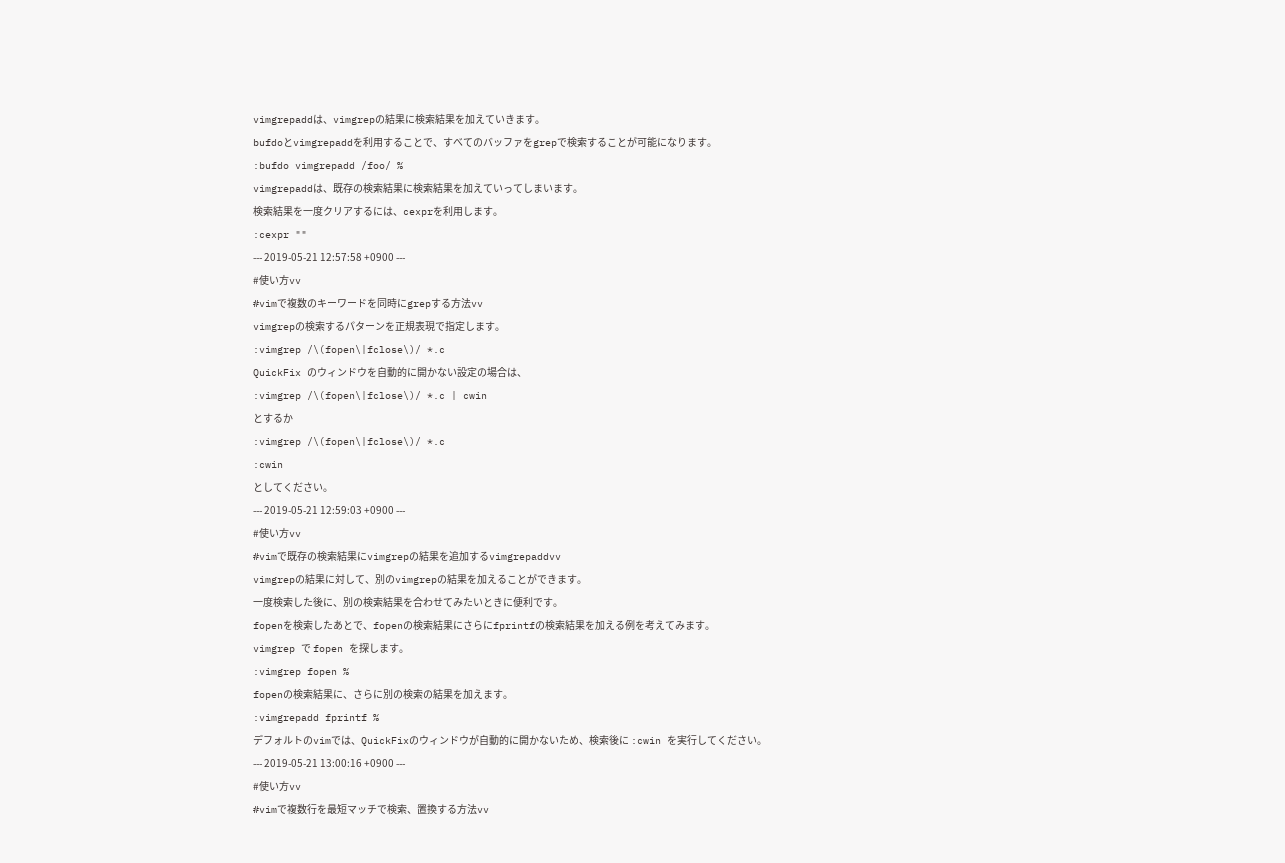vimgrepaddは、vimgrepの結果に検索結果を加えていきます。
bufdoとvimgrepaddを利用することで、すべてのバッファをgrepで検索することが可能になります。
:bufdo vimgrepadd /foo/ %
vimgrepaddは、既存の検索結果に検索結果を加えていってしまいます。
検索結果を一度クリアするには、cexprを利用します。
:cexpr ""
--- 2019-05-21 12:57:58 +0900 ---
#使い方vv
#vimで複数のキーワードを同時にgrepする方法vv
vimgrepの検索するパターンを正規表現で指定します。
:vimgrep /\(fopen\|fclose\)/ *.c
QuickFix のウィンドウを自動的に開かない設定の場合は、
:vimgrep /\(fopen\|fclose\)/ *.c | cwin
とするか
:vimgrep /\(fopen\|fclose\)/ *.c
:cwin
としてください。
--- 2019-05-21 12:59:03 +0900 ---
#使い方vv
#vimで既存の検索結果にvimgrepの結果を追加するvimgrepaddvv
vimgrepの結果に対して、別のvimgrepの結果を加えることができます。
一度検索した後に、別の検索結果を合わせてみたいときに便利です。
fopenを検索したあとで、fopenの検索結果にさらにfprintfの検索結果を加える例を考えてみます。
vimgrep で fopen を探します。
:vimgrep fopen %
fopenの検索結果に、さらに別の検索の結果を加えます。
:vimgrepadd fprintf %
デフォルトのvimでは、QuickFixのウィンドウが自動的に開かないため、検索後に :cwin を実行してください。
--- 2019-05-21 13:00:16 +0900 ---
#使い方vv
#vimで複数行を最短マッチで検索、置換する方法vv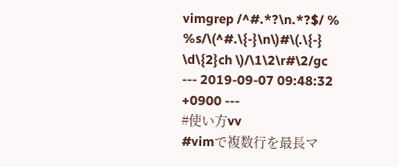vimgrep /^#.*?\n.*?$/ %
%s/\(^#.\{-}\n\)#\(.\{-} \d\{2}ch \)/\1\2\r#\2/gc
--- 2019-09-07 09:48:32 +0900 ---
#使い方vv
#vimで複数行を最長マ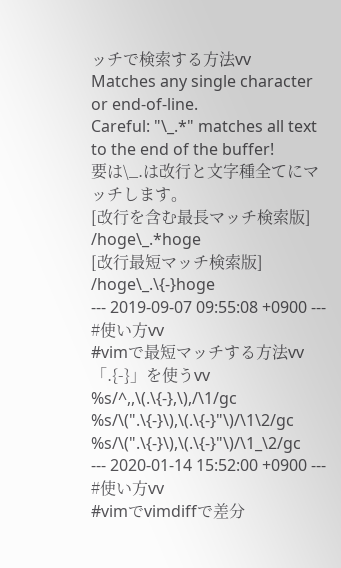ッチで検索する方法vv
Matches any single character or end-of-line.
Careful: "\_.*" matches all text to the end of the buffer!
要は\_.は改行と文字種全てにマッチします。
[改行を含む最長マッチ検索版]
/hoge\_.*hoge
[改行最短マッチ検索版]
/hoge\_.\{-}hoge
--- 2019-09-07 09:55:08 +0900 ---
#使い方vv
#vimで最短マッチする方法vv「.{-}」を使うvv
%s/^,,\(.\{-},\),/\1/gc
%s/\(".\{-}\),\(.\{-}"\)/\1\2/gc
%s/\(".\{-}\),\(.\{-}"\)/\1_\2/gc
--- 2020-01-14 15:52:00 +0900 ---
#使い方vv
#vimでvimdiffで差分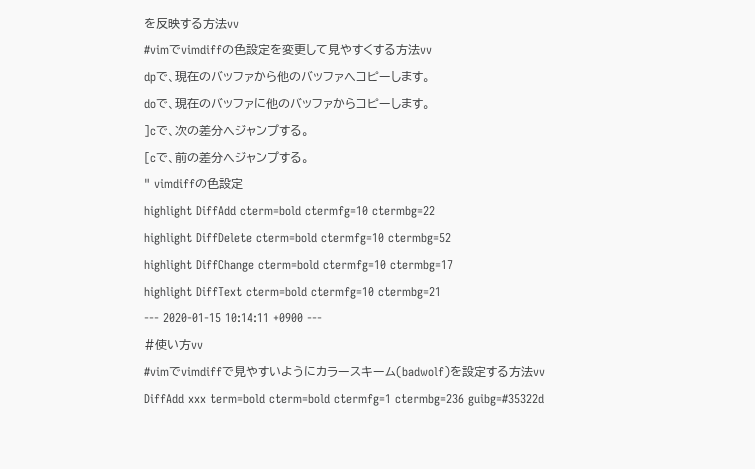を反映する方法vv
#vimでvimdiffの色設定を変更して見やすくする方法vv
dpで、現在のバッファから他のバッファへコピーします。
doで、現在のバッファに他のバッファからコピーします。
]cで、次の差分へジャンプする。
[cで、前の差分へジャンプする。
" vimdiffの色設定
highlight DiffAdd cterm=bold ctermfg=10 ctermbg=22
highlight DiffDelete cterm=bold ctermfg=10 ctermbg=52
highlight DiffChange cterm=bold ctermfg=10 ctermbg=17
highlight DiffText cterm=bold ctermfg=10 ctermbg=21
--- 2020-01-15 10:14:11 +0900 ---
#使い方vv
#vimでvimdiffで見やすいようにカラースキーム(badwolf)を設定する方法vv
DiffAdd xxx term=bold cterm=bold ctermfg=1 ctermbg=236 guibg=#35322d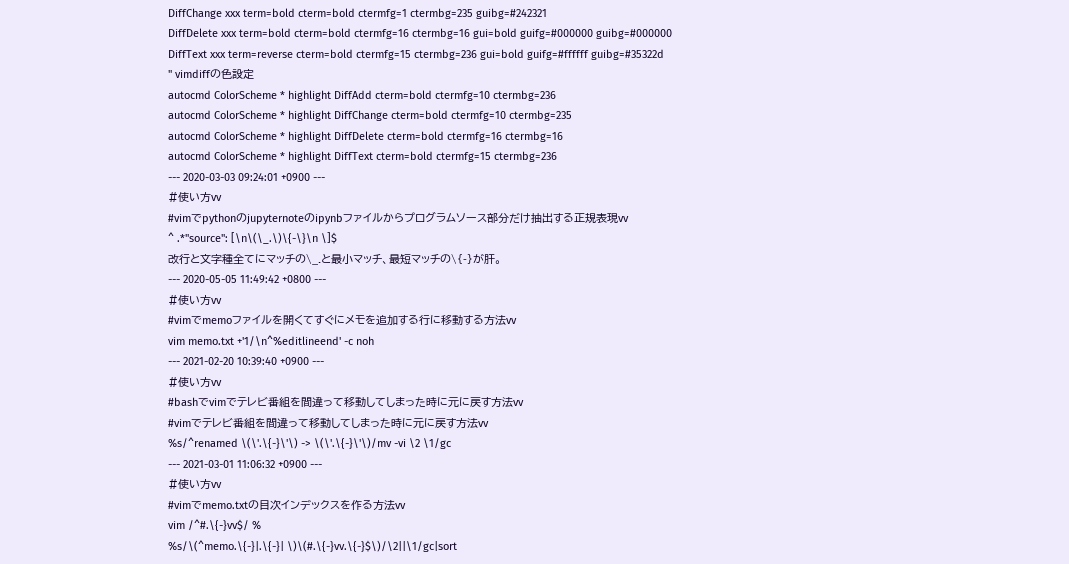DiffChange xxx term=bold cterm=bold ctermfg=1 ctermbg=235 guibg=#242321
DiffDelete xxx term=bold cterm=bold ctermfg=16 ctermbg=16 gui=bold guifg=#000000 guibg=#000000
DiffText xxx term=reverse cterm=bold ctermfg=15 ctermbg=236 gui=bold guifg=#ffffff guibg=#35322d
" vimdiffの色設定
autocmd ColorScheme * highlight DiffAdd cterm=bold ctermfg=10 ctermbg=236
autocmd ColorScheme * highlight DiffChange cterm=bold ctermfg=10 ctermbg=235
autocmd ColorScheme * highlight DiffDelete cterm=bold ctermfg=16 ctermbg=16
autocmd ColorScheme * highlight DiffText cterm=bold ctermfg=15 ctermbg=236
--- 2020-03-03 09:24:01 +0900 ---
#使い方vv
#vimでpythonのjupyternoteのipynbファイルからプログラムソース部分だけ抽出する正規表現vv
^ .*"source": [\n\(\_.\)\{-\}\n \]$
改行と文字種全てにマッチの\_.と最小マッチ、最短マッチの\{-}が肝。
--- 2020-05-05 11:49:42 +0800 ---
#使い方vv
#vimでmemoファイルを開くてすぐにメモを追加する行に移動する方法vv
vim memo.txt +'1/\n^%editlineend' -c noh
--- 2021-02-20 10:39:40 +0900 ---
#使い方vv
#bashでvimでテレビ番組を間違って移動してしまった時に元に戻す方法vv
#vimでテレビ番組を間違って移動してしまった時に元に戻す方法vv
%s/^renamed \(\'.\{-}\'\) -> \(\'.\{-}\'\)/mv -vi \2 \1/gc
--- 2021-03-01 11:06:32 +0900 ---
#使い方vv
#vimでmemo.txtの目次インデックスを作る方法vv
vim /^#.\{-}vv$/ %
%s/\(^memo.\{-}|.\{-}| \)\(#.\{-}vv.\{-}$\)/\2||\1/gc|sort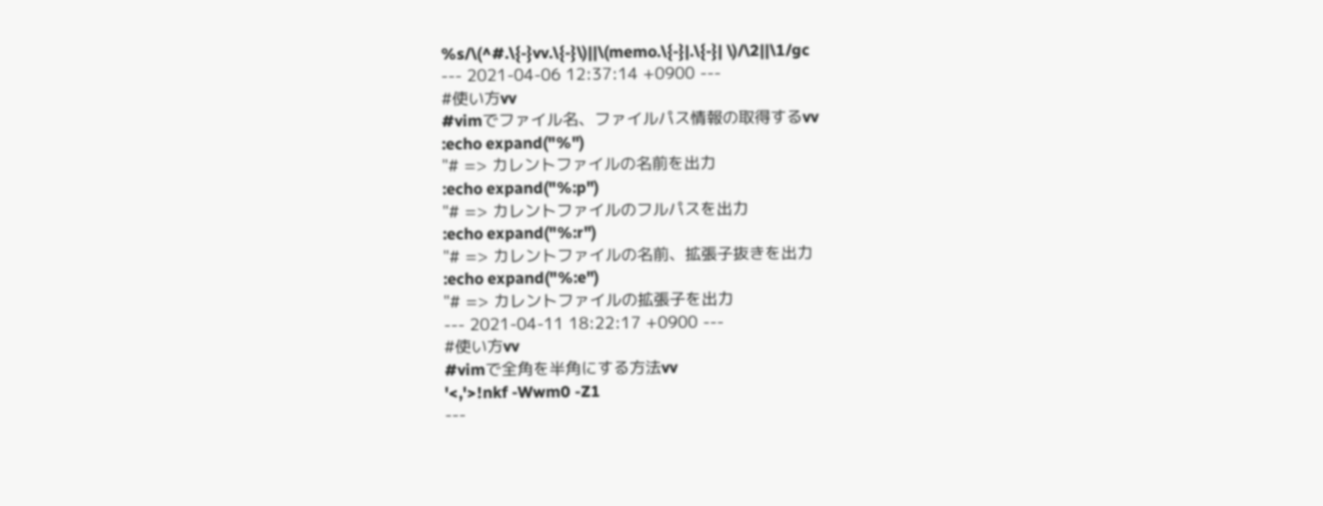%s/\(^#.\{-}vv.\{-}\)||\(memo.\{-}|.\{-}| \)/\2||\1/gc
--- 2021-04-06 12:37:14 +0900 ---
#使い方vv
#vimでファイル名、ファイルパス情報の取得するvv
:echo expand("%")
"# => カレントファイルの名前を出力
:echo expand("%:p")
"# => カレントファイルのフルパスを出力
:echo expand("%:r")
"# => カレントファイルの名前、拡張子抜きを出力
:echo expand("%:e")
"# => カレントファイルの拡張子を出力
--- 2021-04-11 18:22:17 +0900 ---
#使い方vv
#vimで全角を半角にする方法vv
'<,'>!nkf -Wwm0 -Z1
---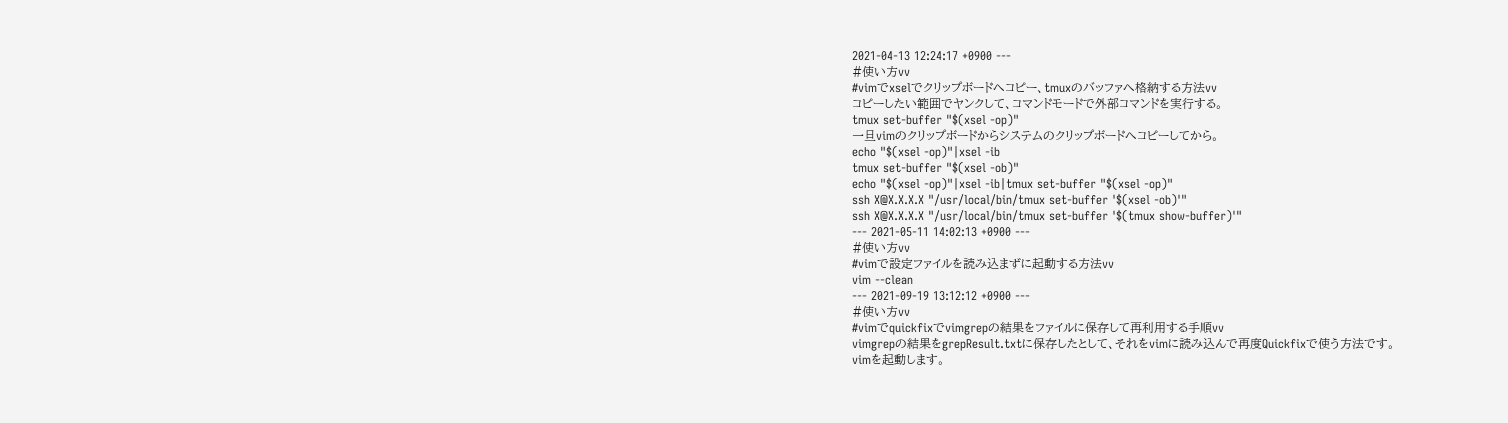2021-04-13 12:24:17 +0900 ---
#使い方vv
#vimでxselでクリップボードへコピー、tmuxのバッファへ格納する方法vv
コピーしたい範囲でヤンクして、コマンドモードで外部コマンドを実行する。
tmux set-buffer "$(xsel -op)"
一旦vimのクリップボードからシステムのクリップボードへコピーしてから。
echo "$(xsel -op)"|xsel -ib
tmux set-buffer "$(xsel -ob)"
echo "$(xsel -op)"|xsel -ib|tmux set-buffer "$(xsel -op)"
ssh X@X.X.X.X "/usr/local/bin/tmux set-buffer '$(xsel -ob)'"
ssh X@X.X.X.X "/usr/local/bin/tmux set-buffer '$(tmux show-buffer)'"
--- 2021-05-11 14:02:13 +0900 ---
#使い方vv
#vimで設定ファイルを読み込まずに起動する方法vv
vim --clean
--- 2021-09-19 13:12:12 +0900 ---
#使い方vv
#vimでquickfixでvimgrepの結果をファイルに保存して再利用する手順vv
vimgrepの結果をgrepResult.txtに保存したとして、それをvimに読み込んで再度Quickfixで使う方法です。
vimを起動します。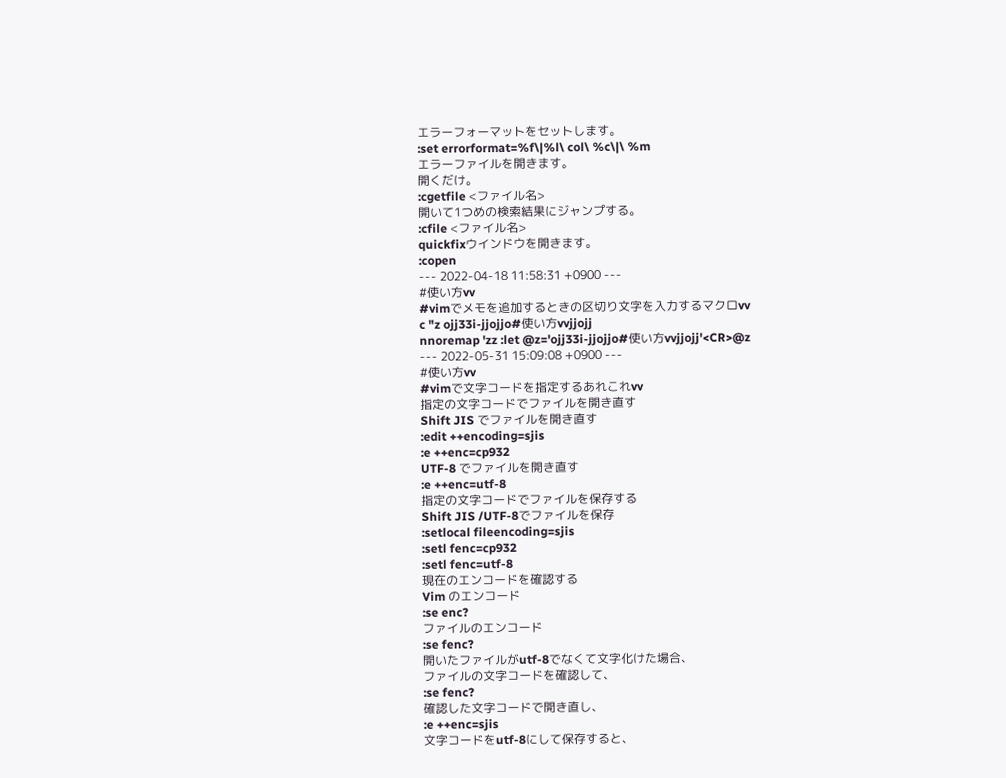エラーフォーマットをセットします。
:set errorformat=%f\|%l\ col\ %c\|\ %m
エラーファイルを開きます。
開くだけ。
:cgetfile <ファイル名>
開いて1つめの検索結果にジャンプする。
:cfile <ファイル名>
quickfixウインドウを開きます。
:copen
--- 2022-04-18 11:58:31 +0900 ---
#使い方vv
#vimでメモを追加するときの区切り文字を入力するマクロvv
c "z ojj33i-jjojjo#使い方vvjjojj
nnoremap 'zz :let @z='ojj33i-jjojjo#使い方vvjjojj'<CR>@z
--- 2022-05-31 15:09:08 +0900 ---
#使い方vv
#vimで文字コードを指定するあれこれvv
指定の文字コードでファイルを開き直す
Shift JIS でファイルを開き直す
:edit ++encoding=sjis
:e ++enc=cp932
UTF-8 でファイルを開き直す
:e ++enc=utf-8
指定の文字コードでファイルを保存する
Shift JIS /UTF-8でファイルを保存
:setlocal fileencoding=sjis
:setl fenc=cp932
:setl fenc=utf-8
現在のエンコードを確認する
Vim のエンコード
:se enc?
ファイルのエンコード
:se fenc?
開いたファイルがutf-8でなくて文字化けた場合、
ファイルの文字コードを確認して、
:se fenc?
確認した文字コードで開き直し、
:e ++enc=sjis
文字コードをutf-8にして保存すると、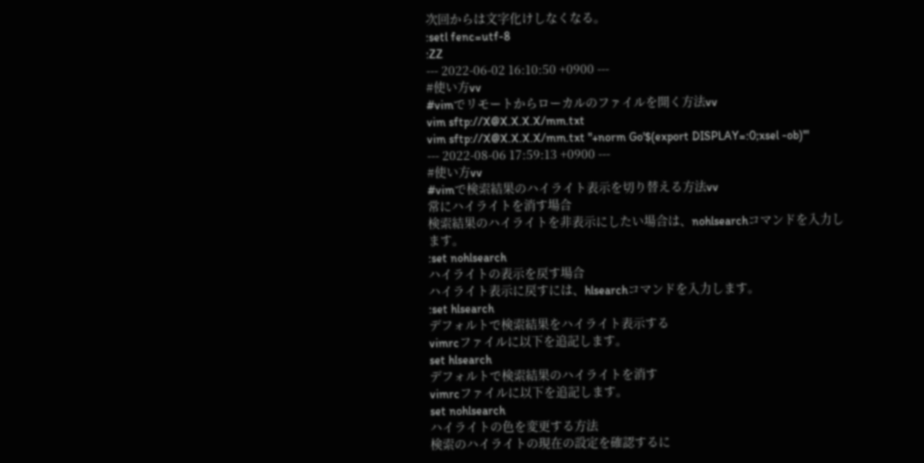次回からは文字化けしなくなる。
:setl fenc=utf-8
:ZZ
--- 2022-06-02 16:10:50 +0900 ---
#使い方vv
#vimでリモートからローカルのファイルを開く方法vv
vim sftp://X@X.X.X.X/mm.txt
vim sftp://X@X.X.X.X/mm.txt "+norm Go'$(export DISPLAY=:0;xsel -ob)'"
--- 2022-08-06 17:59:13 +0900 ---
#使い方vv
#vimで検索結果のハイライト表示を切り替える方法vv
常にハイライトを消す場合
検索結果のハイライトを非表示にしたい場合は、nohlsearchコマンドを入力します。
:set nohlsearch
ハイライトの表示を戻す場合
ハイライト表示に戻すには、hlsearchコマンドを入力します。
:set hlsearch
デフォルトで検索結果をハイライト表示する
vimrcファイルに以下を追記します。
set hlsearch
デフォルトで検索結果のハイライトを消す
vimrcファイルに以下を追記します。
set nohlsearch
ハイライトの色を変更する方法
検索のハイライトの現在の設定を確認するに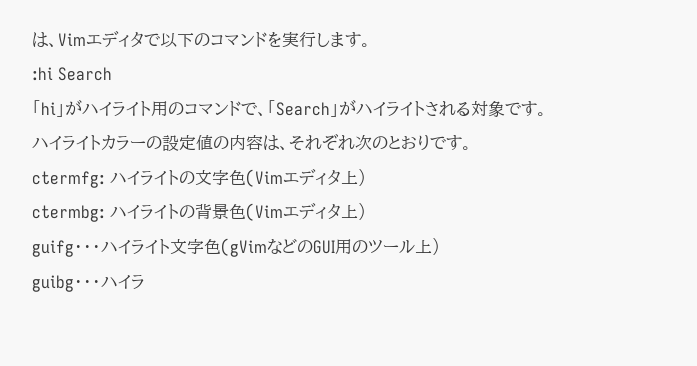は、Vimエディタで以下のコマンドを実行します。
:hi Search
「hi」がハイライト用のコマンドで、「Search」がハイライトされる対象です。
ハイライトカラーの設定値の内容は、それぞれ次のとおりです。
ctermfg: ハイライトの文字色(Vimエディタ上)
ctermbg: ハイライトの背景色(Vimエディタ上)
guifg・・・ハイライト文字色(gVimなどのGUI用のツール上)
guibg・・・ハイラ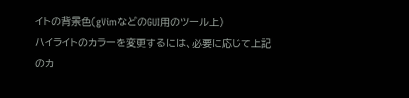イトの背景色(gVimなどのGUI用のツール上)
ハイライトのカラーを変更するには、必要に応じて上記のカ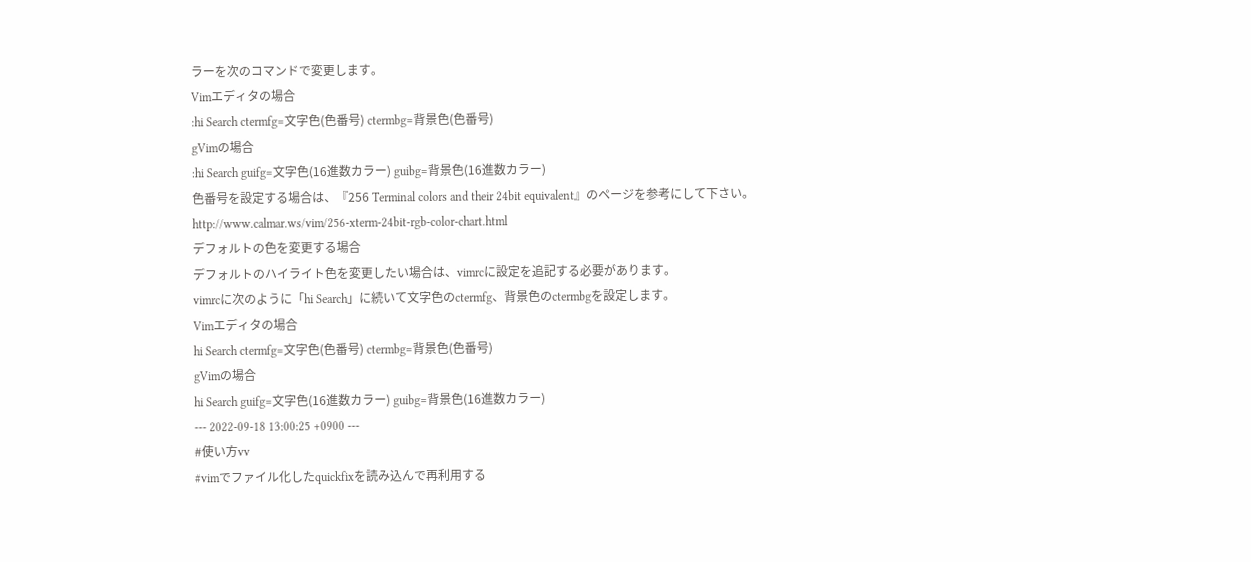ラーを次のコマンドで変更します。
Vimエディタの場合
:hi Search ctermfg=文字色(色番号) ctermbg=背景色(色番号)
gVimの場合
:hi Search guifg=文字色(16進数カラー) guibg=背景色(16進数カラー)
色番号を設定する場合は、『256 Terminal colors and their 24bit equivalent』のページを参考にして下さい。
http://www.calmar.ws/vim/256-xterm-24bit-rgb-color-chart.html
デフォルトの色を変更する場合
デフォルトのハイライト色を変更したい場合は、vimrcに設定を追記する必要があります。
vimrcに次のように「hi Search」に続いて文字色のctermfg、背景色のctermbgを設定します。
Vimエディタの場合
hi Search ctermfg=文字色(色番号) ctermbg=背景色(色番号)
gVimの場合
hi Search guifg=文字色(16進数カラー) guibg=背景色(16進数カラー)
--- 2022-09-18 13:00:25 +0900 ---
#使い方vv
#vimでファイル化したquickfixを読み込んで再利用する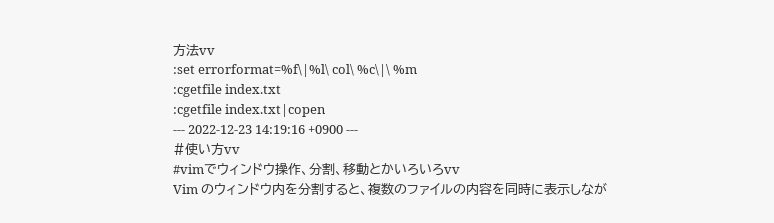方法vv
:set errorformat=%f\|%l\ col\ %c\|\ %m
:cgetfile index.txt
:cgetfile index.txt|copen
--- 2022-12-23 14:19:16 +0900 ---
#使い方vv
#vimでウィンドウ操作、分割、移動とかいろいろvv
Vim のウィンドウ内を分割すると、複数のファイルの内容を同時に表示しなが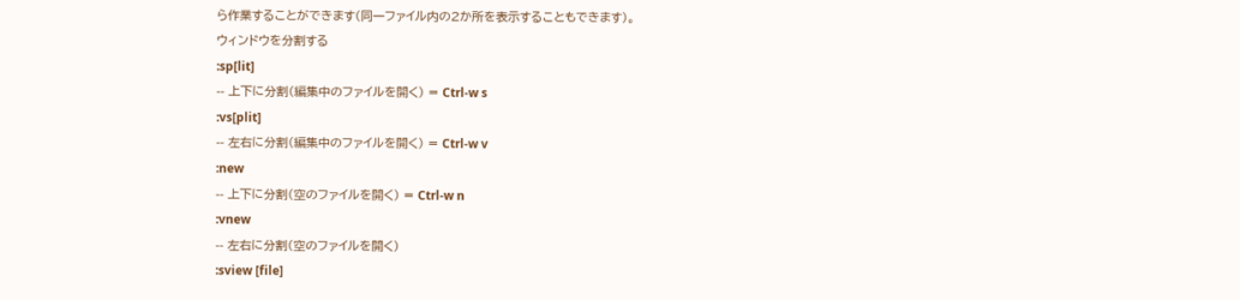ら作業することができます(同一ファイル内の2か所を表示することもできます)。
ウィンドウを分割する
:sp[lit]
-- 上下に分割(編集中のファイルを開く) = Ctrl-w s
:vs[plit]
-- 左右に分割(編集中のファイルを開く) = Ctrl-w v
:new
-- 上下に分割(空のファイルを開く) = Ctrl-w n
:vnew
-- 左右に分割(空のファイルを開く)
:sview [file]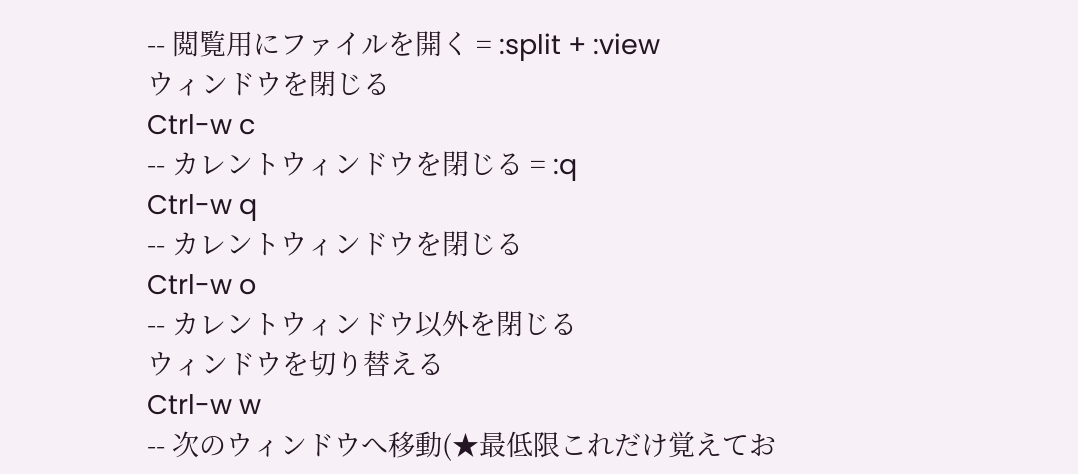-- 閲覧用にファイルを開く = :split + :view
ウィンドウを閉じる
Ctrl-w c
-- カレントウィンドウを閉じる = :q
Ctrl-w q
-- カレントウィンドウを閉じる
Ctrl-w o
-- カレントウィンドウ以外を閉じる
ウィンドウを切り替える
Ctrl-w w
-- 次のウィンドウへ移動(★最低限これだけ覚えてお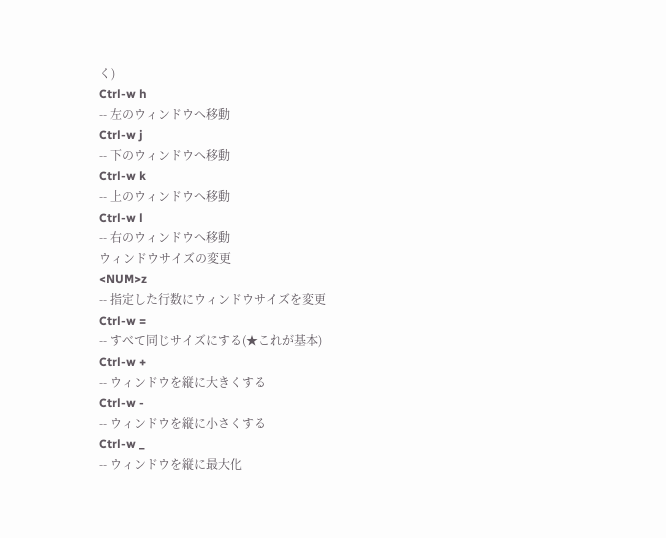く)
Ctrl-w h
-- 左のウィンドウへ移動
Ctrl-w j
-- 下のウィンドウへ移動
Ctrl-w k
-- 上のウィンドウへ移動
Ctrl-w l
-- 右のウィンドウへ移動
ウィンドウサイズの変更
<NUM>z
-- 指定した行数にウィンドウサイズを変更
Ctrl-w =
-- すべて同じサイズにする(★これが基本)
Ctrl-w +
-- ウィンドウを縦に大きくする
Ctrl-w -
-- ウィンドウを縦に小さくする
Ctrl-w _
-- ウィンドウを縦に最大化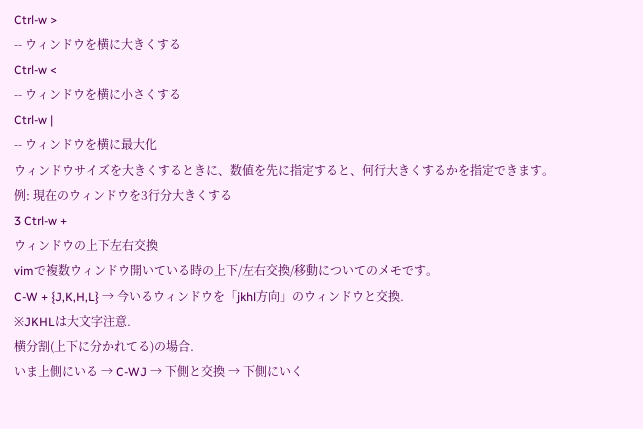Ctrl-w >
-- ウィンドウを横に大きくする
Ctrl-w <
-- ウィンドウを横に小さくする
Ctrl-w |
-- ウィンドウを横に最大化
ウィンドウサイズを大きくするときに、数値を先に指定すると、何行大きくするかを指定できます。
例: 現在のウィンドウを3行分大きくする
3 Ctrl-w +
ウィンドウの上下左右交換
vimで複数ウィンドウ開いている時の上下/左右交換/移動についてのメモです。
C-W + {J,K,H,L} → 今いるウィンドウを「jkhl方向」のウィンドウと交換.
※JKHLは大文字注意.
横分割(上下に分かれてる)の場合.
いま上側にいる → C-WJ → 下側と交換 → 下側にいく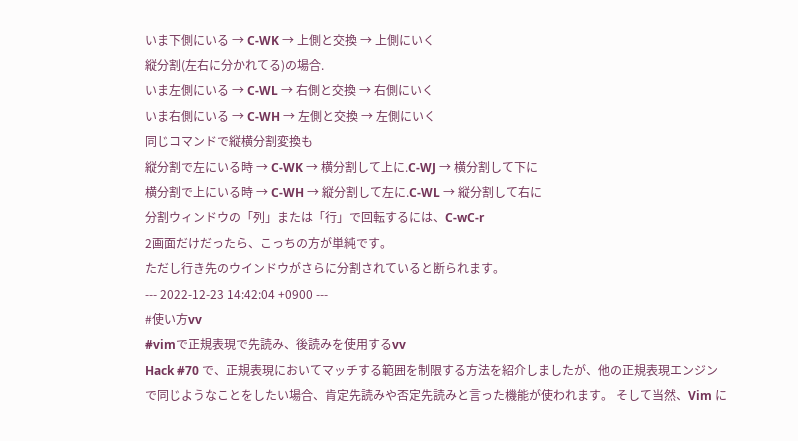いま下側にいる → C-WK → 上側と交換 → 上側にいく
縦分割(左右に分かれてる)の場合.
いま左側にいる → C-WL → 右側と交換 → 右側にいく
いま右側にいる → C-WH → 左側と交換 → 左側にいく
同じコマンドで縦横分割変換も
縦分割で左にいる時 → C-WK → 横分割して上に.C-WJ → 横分割して下に
横分割で上にいる時 → C-WH → 縦分割して左に.C-WL → 縦分割して右に
分割ウィンドウの「列」または「行」で回転するには、C-wC-r
2画面だけだったら、こっちの方が単純です。
ただし行き先のウインドウがさらに分割されていると断られます。
--- 2022-12-23 14:42:04 +0900 ---
#使い方vv
#vimで正規表現で先読み、後読みを使用するvv
Hack #70 で、正規表現においてマッチする範囲を制限する方法を紹介しましたが、他の正規表現エンジンで同じようなことをしたい場合、肯定先読みや否定先読みと言った機能が使われます。 そして当然、Vim に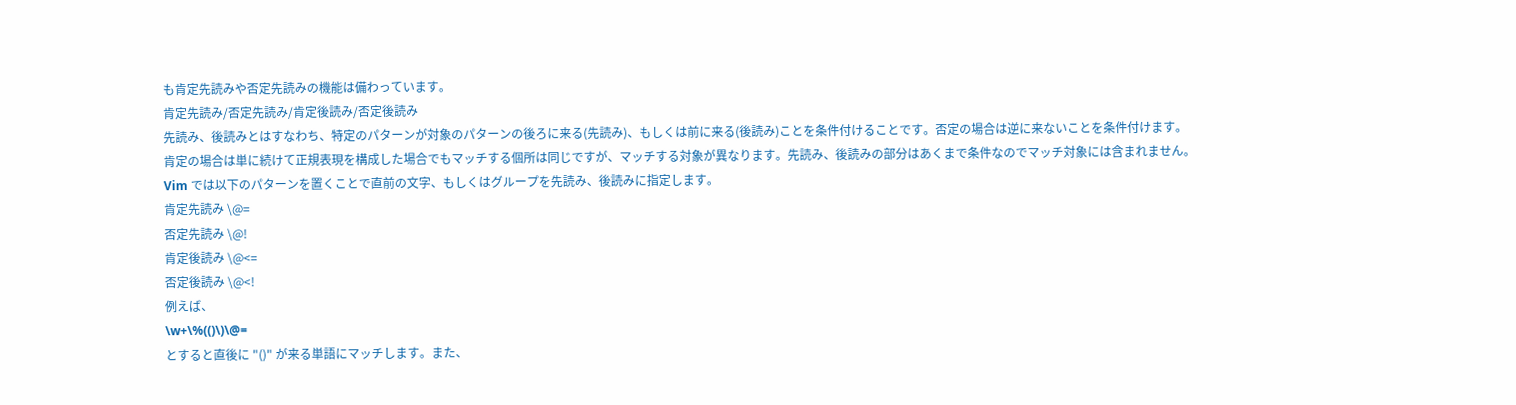も肯定先読みや否定先読みの機能は備わっています。
肯定先読み/否定先読み/肯定後読み/否定後読み
先読み、後読みとはすなわち、特定のパターンが対象のパターンの後ろに来る(先読み)、もしくは前に来る(後読み)ことを条件付けることです。否定の場合は逆に来ないことを条件付けます。
肯定の場合は単に続けて正規表現を構成した場合でもマッチする個所は同じですが、マッチする対象が異なります。先読み、後読みの部分はあくまで条件なのでマッチ対象には含まれません。
Vim では以下のパターンを置くことで直前の文字、もしくはグループを先読み、後読みに指定します。
肯定先読み \@=
否定先読み \@!
肯定後読み \@<=
否定後読み \@<!
例えば、
\w+\%(()\)\@=
とすると直後に "()" が来る単語にマッチします。また、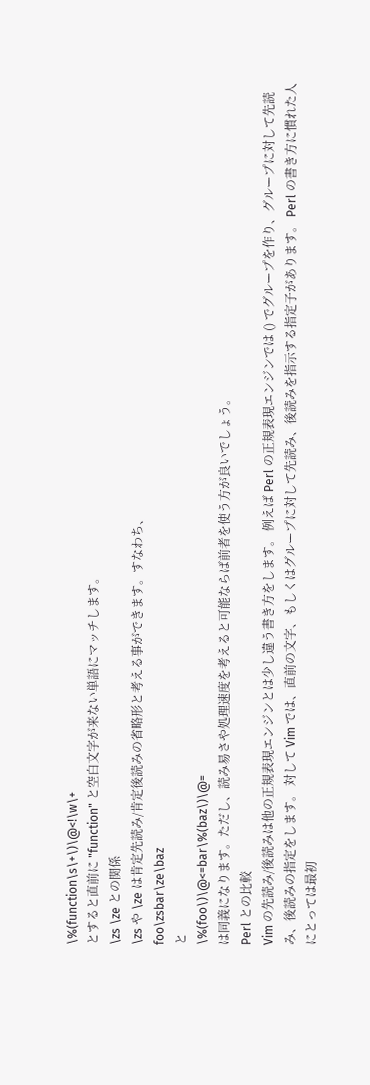\%(function\s\+\)\@<!\w\+
とすると直前に "function" と空白文字が来ない単語にマッチします。
\zs \ze との関係
\zs や \ze は肯定先読み/肯定後読みの省略形と考える事ができます。すなわち、
foo\zsbar\ze\baz
と
\%(foo\)\@<=bar\%(baz\)\@=
は同義になります。ただし、読み易さや処理速度を考えると可能ならば前者を使う方が良いでしょう。
Perl との比較
Vim の先読み/後読みは他の正規表現エンジンとは少し違う書き方をします。 例えば Perl の正規表現エンジンでは () でグループを作り、グループに対して先読み、後読みの指定をします。 対して Vim では、直前の文字、もしくはグループに対して先読み、後読みを指示する指定子があります。 Perl の書き方に慣れた人にとっては最初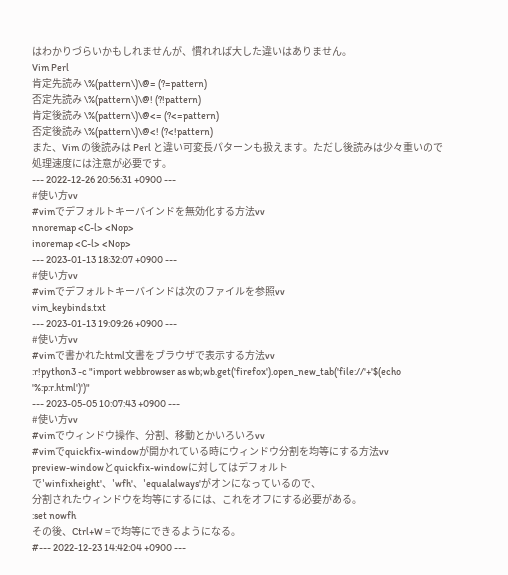はわかりづらいかもしれませんが、慣れれば大した違いはありません。
Vim Perl
肯定先読み \%(pattern\)\@= (?=pattern)
否定先読み \%(pattern\)\@! (?!pattern)
肯定後読み \%(pattern\)\@<= (?<=pattern)
否定後読み \%(pattern\)\@<! (?<!pattern)
また、Vim の後読みは Perl と違い可変長パターンも扱えます。ただし後読みは少々重いので処理速度には注意が必要です。
--- 2022-12-26 20:56:31 +0900 ---
#使い方vv
#vimでデフォルトキーバインドを無効化する方法vv
nnoremap <C-l> <Nop>
inoremap <C-l> <Nop>
--- 2023-01-13 18:32:07 +0900 ---
#使い方vv
#vimでデフォルトキーバインドは次のファイルを参照vv
vim_keybinds.txt
--- 2023-01-13 19:09:26 +0900 ---
#使い方vv
#vimで書かれたhtml文書をブラウザで表示する方法vv
:r!python3 -c "import webbrowser as wb;wb.get('firefox').open_new_tab('file://'+'$(echo '%:p:r.html')')"
--- 2023-05-05 10:07:43 +0900 ---
#使い方vv
#vimでウィンドウ操作、分割、移動とかいろいろvv
#vimでquickfix-windowが開かれている時にウィンドウ分割を均等にする方法vv
preview-windowとquickfix-windowに対してはデフォルトで'winfixheight'、'wfh'、'equalalways'がオンになっているので、
分割されたウィンドウを均等にするには、これをオフにする必要がある。
:set nowfh
その後、Ctrl+W =で均等にできるようになる。
#--- 2022-12-23 14:42:04 +0900 ---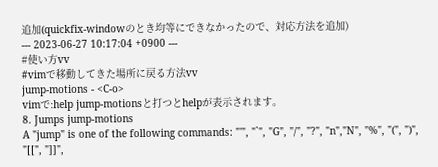追加(quickfix-windowのとき均等にできなかったので、対応方法を追加)
--- 2023-06-27 10:17:04 +0900 ---
#使い方vv
#vimで移動してきた場所に戻る方法vv
jump-motions - <C-o>
vimで:help jump-motionsと打つとhelpが表示されます。
8. Jumps jump-motions
A "jump" is one of the following commands: "'", "`", "G", "/", "?", "n","N", "%", "(", ")", "[[", "]]",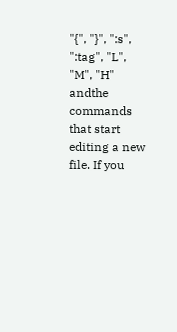"{", "}", ":s", ":tag", "L", "M", "H" andthe commands that start editing a new file. If you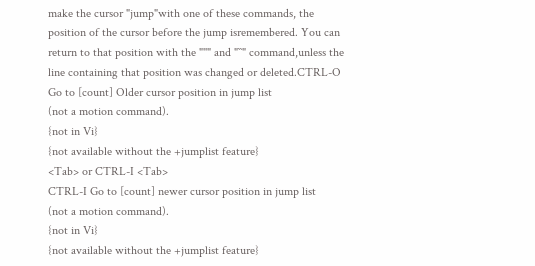make the cursor "jump"with one of these commands, the position of the cursor before the jump isremembered. You can return to that position with the "''" and "``" command,unless the line containing that position was changed or deleted.CTRL-O Go to [count] Older cursor position in jump list
(not a motion command).
{not in Vi}
{not available without the +jumplist feature}
<Tab> or CTRL-I <Tab>
CTRL-I Go to [count] newer cursor position in jump list
(not a motion command).
{not in Vi}
{not available without the +jumplist feature}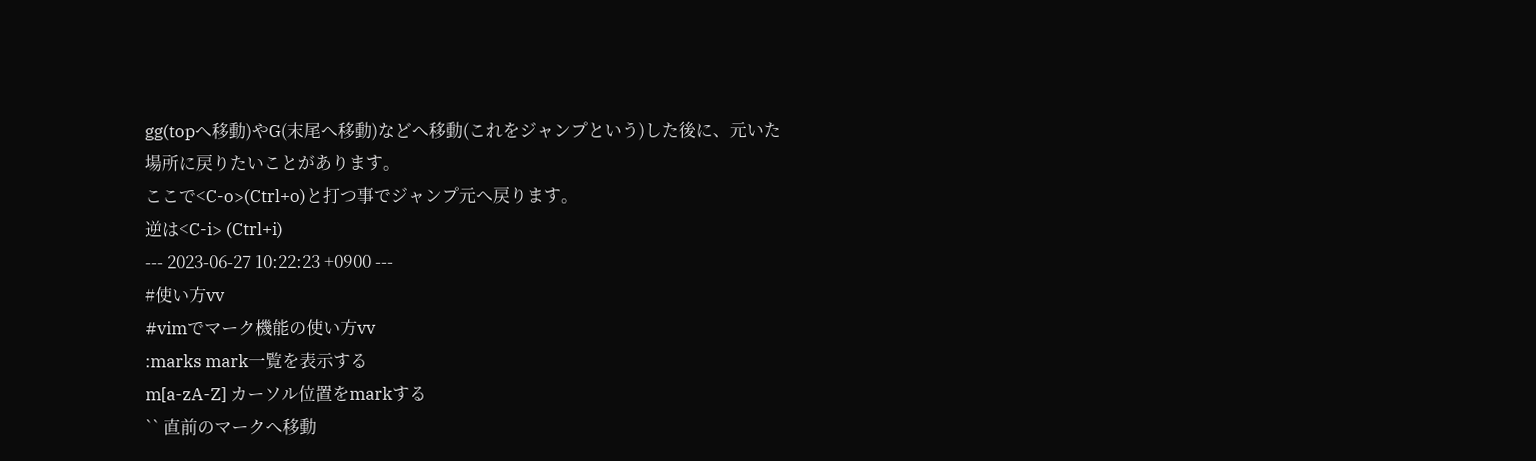gg(topへ移動)やG(末尾へ移動)などへ移動(これをジャンプという)した後に、元いた場所に戻りたいことがあります。
ここで<C-o>(Ctrl+o)と打つ事でジャンプ元へ戻ります。
逆は<C-i> (Ctrl+i)
--- 2023-06-27 10:22:23 +0900 ---
#使い方vv
#vimでマーク機能の使い方vv
:marks mark一覧を表示する
m[a-zA-Z] カーソル位置をmarkする
`` 直前のマークへ移動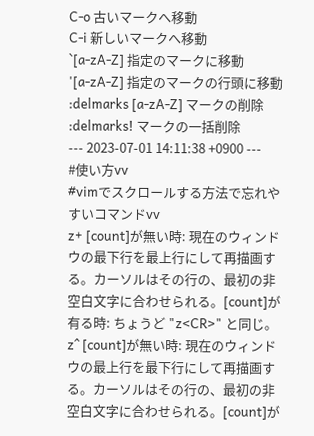C-o 古いマークへ移動
C-i 新しいマークへ移動
`[a-zA-Z] 指定のマークに移動
'[a-zA-Z] 指定のマークの行頭に移動
:delmarks [a-zA-Z] マークの削除
:delmarks! マークの一括削除
--- 2023-07-01 14:11:38 +0900 ---
#使い方vv
#vimでスクロールする方法で忘れやすいコマンドvv
z+ [count]が無い時: 現在のウィンドウの最下行を最上行にして再描画する。カーソルはその行の、最初の非空白文字に合わせられる。[count]が有る時: ちょうど "z<CR>" と同じ。
z^ [count]が無い時: 現在のウィンドウの最上行を最下行にして再描画する。カーソルはその行の、最初の非空白文字に合わせられる。[count]が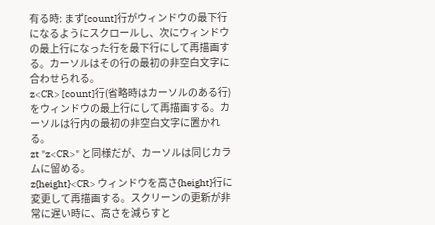有る時: まず[count]行がウィンドウの最下行になるようにスクロールし、次にウィンドウの最上行になった行を最下行にして再描画する。カーソルはその行の最初の非空白文字に合わせられる。
z<CR> [count]行(省略時はカーソルのある行)をウィンドウの最上行にして再描画する。カーソルは行内の最初の非空白文字に置かれる。
zt "z<CR>" と同様だが、カーソルは同じカラムに留める。
z{height}<CR> ウィンドウを高さ{height}行に変更して再描画する。スクリーンの更新が非常に遅い時に、高さを減らすと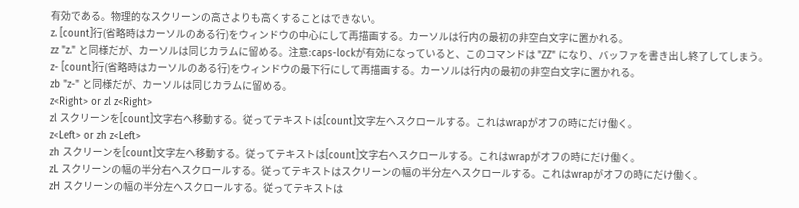有効である。物理的なスクリーンの高さよりも高くすることはできない。
z. [count]行(省略時はカーソルのある行)をウィンドウの中心にして再描画する。カーソルは行内の最初の非空白文字に置かれる。
zz "z." と同様だが、カーソルは同じカラムに留める。注意:caps-lockが有効になっていると、このコマンドは "ZZ" になり、バッファを書き出し終了してしまう。
z- [count]行(省略時はカーソルのある行)をウィンドウの最下行にして再描画する。カーソルは行内の最初の非空白文字に置かれる。
zb "z-" と同様だが、カーソルは同じカラムに留める。
z<Right> or zl z<Right>
zl スクリーンを[count]文字右へ移動する。従ってテキストは[count]文字左へスクロールする。これはwrapがオフの時にだけ働く。
z<Left> or zh z<Left>
zh スクリーンを[count]文字左へ移動する。従ってテキストは[count]文字右へスクロールする。これはwrapがオフの時にだけ働く。
zL スクリーンの幅の半分右へスクロールする。従ってテキストはスクリーンの幅の半分左へスクロールする。これはwrapがオフの時にだけ働く。
zH スクリーンの幅の半分左へスクロールする。従ってテキストは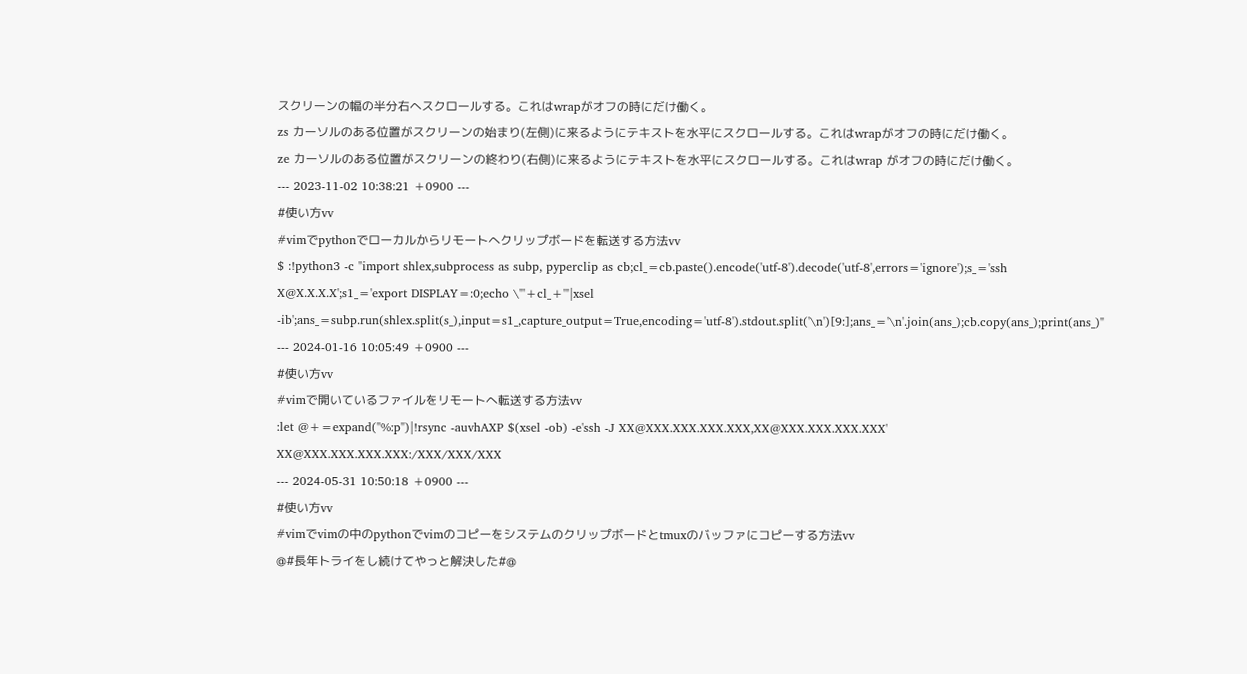スクリーンの幅の半分右へスクロールする。これはwrapがオフの時にだけ働く。
zs カーソルのある位置がスクリーンの始まり(左側)に来るようにテキストを水平にスクロールする。これはwrapがオフの時にだけ働く。
ze カーソルのある位置がスクリーンの終わり(右側)に来るようにテキストを水平にスクロールする。これはwrap がオフの時にだけ働く。
--- 2023-11-02 10:38:21 +0900 ---
#使い方vv
#vimでpythonでローカルからリモートへクリップボードを転送する方法vv
$ :!python3 -c "import shlex,subprocess as subp, pyperclip as cb;cl_=cb.paste().encode('utf-8').decode('utf-8',errors='ignore');s_='ssh X@X.X.X.X';s1_='export DISPLAY=:0;echo \"'+cl_+'"|xsel -ib';ans_=subp.run(shlex.split(s_),input=s1_,capture_output=True,encoding='utf-8').stdout.split('\n')[9:];ans_='\n'.join(ans_);cb.copy(ans_);print(ans_)"
--- 2024-01-16 10:05:49 +0900 ---
#使い方vv
#vimで開いているファイルをリモートへ転送する方法vv
:let @+=expand("%:p")|!rsync -auvhAXP $(xsel -ob) -e'ssh -J XX@XXX.XXX.XXX.XXX,XX@XXX.XXX.XXX.XXX' XX@XXX.XXX.XXX.XXX:/XXX/XXX/XXX
--- 2024-05-31 10:50:18 +0900 ---
#使い方vv
#vimでvimの中のpythonでvimのコピーをシステムのクリップボードとtmuxのバッファにコピーする方法vv
@#長年トライをし続けてやっと解決した#@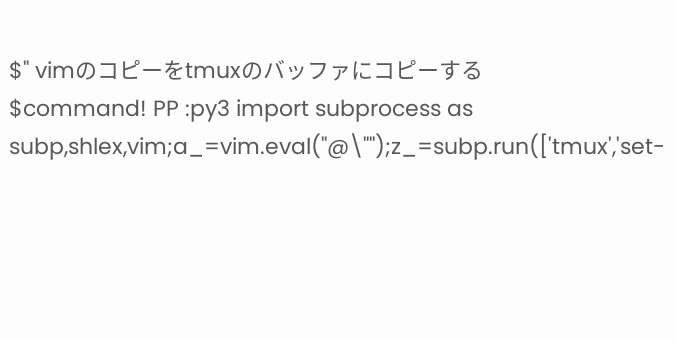$" vimのコピーをtmuxのバッファにコピーする
$command! PP :py3 import subprocess as subp,shlex,vim;a_=vim.eval("@\"");z_=subp.run(['tmux','set-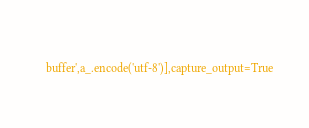buffer',a_.encode('utf-8')],capture_output=True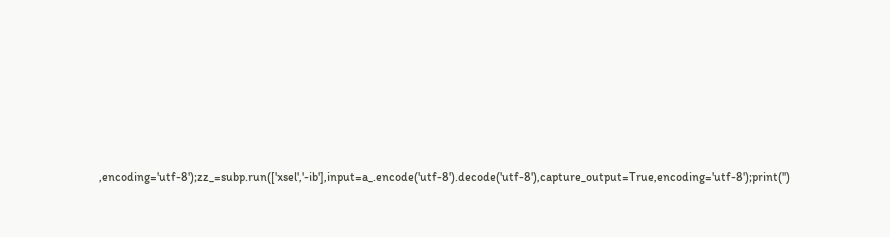,encoding='utf-8');zz_=subp.run(['xsel','-ib'],input=a_.encode('utf-8').decode('utf-8'),capture_output=True,encoding='utf-8');print('')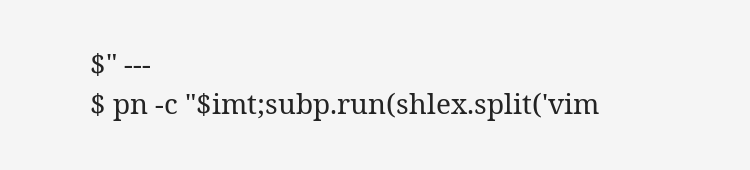$" ---
$ pn -c "$imt;subp.run(shlex.split('vim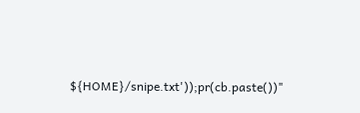${HOME}/snipe.txt'));pr(cb.paste())"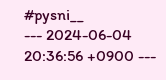#pysni__
--- 2024-06-04 20:36:56 +0900 ---